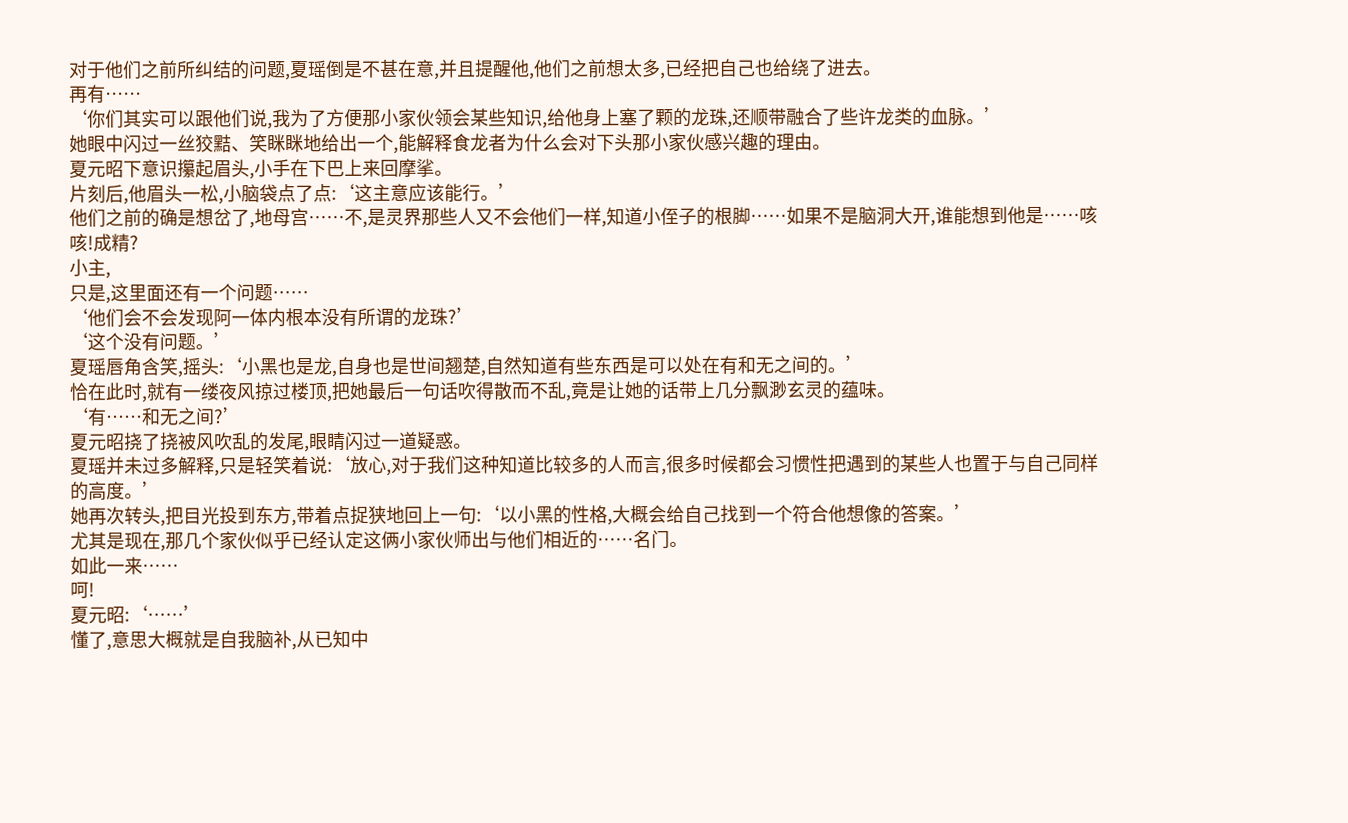对于他们之前所纠结的问题,夏瑶倒是不甚在意,并且提醒他,他们之前想太多,已经把自己也给绕了进去。
再有……
‘你们其实可以跟他们说,我为了方便那小家伙领会某些知识,给他身上塞了颗的龙珠,还顺带融合了些许龙类的血脉。’
她眼中闪过一丝狡黠、笑眯眯地给出一个,能解释食龙者为什么会对下头那小家伙感兴趣的理由。
夏元昭下意识攥起眉头,小手在下巴上来回摩挲。
片刻后,他眉头一松,小脑袋点了点:‘这主意应该能行。’
他们之前的确是想岔了,地母宫……不,是灵界那些人又不会他们一样,知道小侄子的根脚……如果不是脑洞大开,谁能想到他是……咳咳!成精?
小主,
只是,这里面还有一个问题……
‘他们会不会发现阿一体内根本没有所谓的龙珠?’
‘这个没有问题。’
夏瑶唇角含笑,摇头:‘小黑也是龙,自身也是世间翘楚,自然知道有些东西是可以处在有和无之间的。’
恰在此时,就有一缕夜风掠过楼顶,把她最后一句话吹得散而不乱,竟是让她的话带上几分飘渺玄灵的蕴味。
‘有……和无之间?’
夏元昭挠了挠被风吹乱的发尾,眼睛闪过一道疑惑。
夏瑶并未过多解释,只是轻笑着说:‘放心,对于我们这种知道比较多的人而言,很多时候都会习惯性把遇到的某些人也置于与自己同样的高度。’
她再次转头,把目光投到东方,带着点捉狭地回上一句:‘以小黑的性格,大概会给自己找到一个符合他想像的答案。’
尤其是现在,那几个家伙似乎已经认定这俩小家伙师出与他们相近的……名门。
如此一来……
呵!
夏元昭:‘……’
懂了,意思大概就是自我脑补,从已知中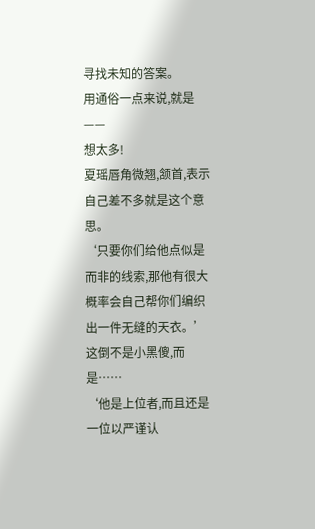寻找未知的答案。
用通俗一点来说,就是——
想太多!
夏瑶唇角微翘,颔首,表示自己差不多就是这个意思。
‘只要你们给他点似是而非的线索,那他有很大概率会自己帮你们编织出一件无缝的天衣。’
这倒不是小黑傻,而是……
‘他是上位者,而且还是一位以严谨认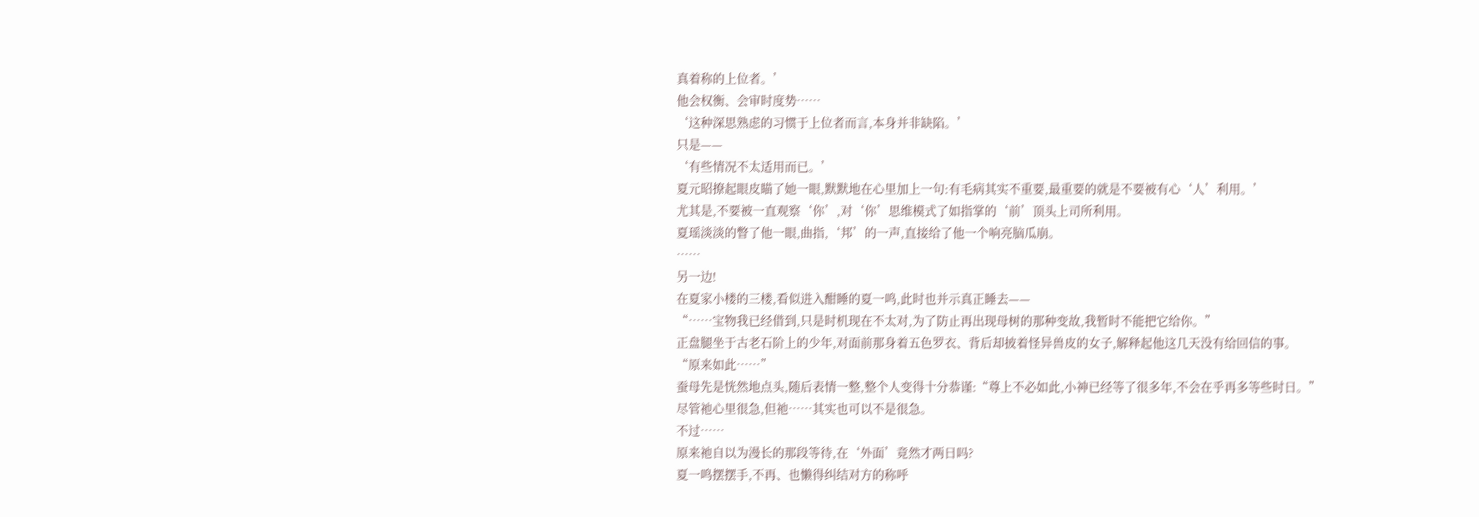真着称的上位者。’
他会权衡、会审时度势……
‘这种深思熟虑的习惯于上位者而言,本身并非缺陷。’
只是——
‘有些情况不太适用而已。’
夏元昭撩起眼皮瞄了她一眼,默默地在心里加上一句:有毛病其实不重要,最重要的就是不要被有心‘人’利用。’
尤其是,不要被一直观察‘你’,对‘你’思维模式了如指掌的‘前’顶头上司所利用。
夏瑶淡淡的瞥了他一眼,曲指,‘邦’的一声,直接给了他一个响亮脑瓜崩。
……
另一边!
在夏家小楼的三楼,看似进入酣睡的夏一鸣,此时也并示真正睡去——
“……宝物我已经借到,只是时机现在不太对,为了防止再出现母树的那种变故,我暂时不能把它给你。”
正盘腿坐于古老石阶上的少年,对面前那身着五色罗衣、背后却披着怪异兽皮的女子,解释起他这几天没有给回信的事。
“原来如此……”
蚕母先是恍然地点头,随后表情一整,整个人变得十分恭谨:“尊上不必如此,小神已经等了很多年,不会在乎再多等些时日。”
尽管祂心里很急,但祂……其实也可以不是很急。
不过……
原来祂自以为漫长的那段等待,在‘外面’竟然才两日吗?
夏一鸣摆摆手,不再、也懒得纠结对方的称呼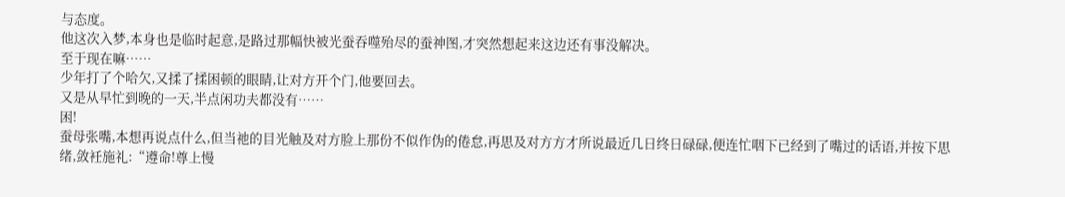与态度。
他这次入梦,本身也是临时起意,是路过那幅快被光蚕吞噬殆尽的蚕神图,才突然想起来这边还有事没解决。
至于现在嘛……
少年打了个哈欠,又揉了揉困顿的眼睛,让对方开个门,他要回去。
又是从早忙到晚的一天,半点闲功夫都没有……
困!
蚕母张嘴,本想再说点什么,但当祂的目光触及对方脸上那份不似作伪的倦怠,再思及对方方才所说最近几日终日碌碌,便连忙咽下已经到了嘴过的话语,并按下思绪,敛衽施礼:“遵命!尊上慢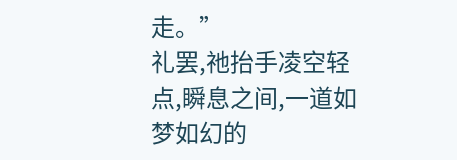走。”
礼罢,祂抬手凌空轻点,瞬息之间,一道如梦如幻的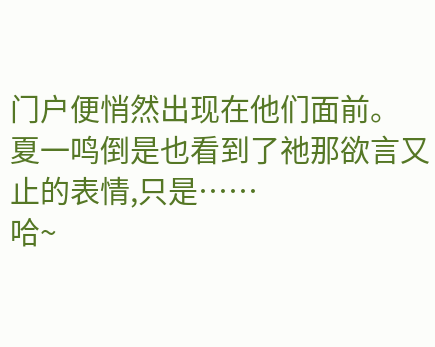门户便悄然出现在他们面前。
夏一鸣倒是也看到了祂那欲言又止的表情,只是……
哈~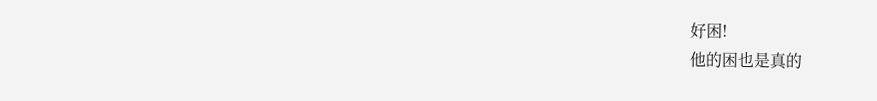好困!
他的困也是真的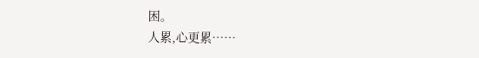困。
人累,心更累……